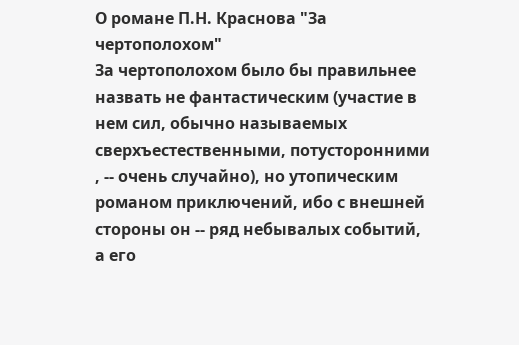О романе П.Н. Краснова "За чертополохом"
За чертополохом было бы правильнее назвать не фантастическим (участие в нем сил, обычно называемых сверхъестественными, потусторонними , -- очень случайно), но утопическим романом приключений, ибо с внешней стороны он -- ряд небывалых событий, а его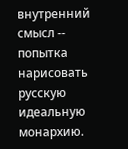внутренний смысл -- попытка нарисовать русскую идеальную монархию.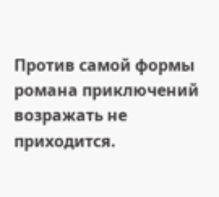Против самой формы романа приключений возражать не приходится.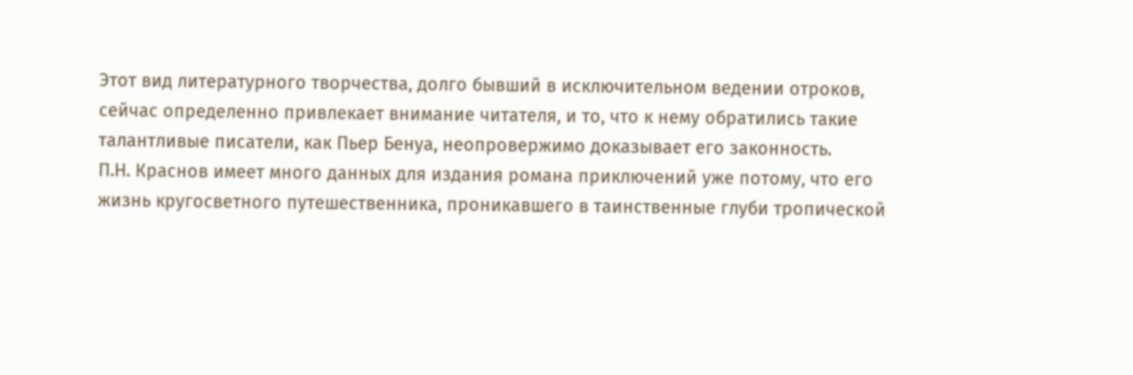Этот вид литературного творчества, долго бывший в исключительном ведении отроков, сейчас определенно привлекает внимание читателя, и то, что к нему обратились такие талантливые писатели, как Пьер Бенуа, неопровержимо доказывает его законность.
П.Н. Краснов имеет много данных для издания романа приключений уже потому, что его жизнь кругосветного путешественника, проникавшего в таинственные глуби тропической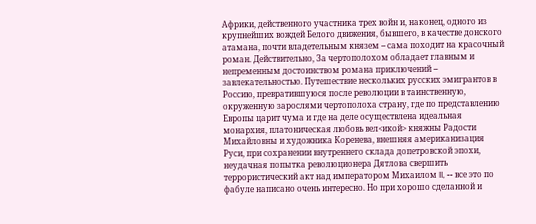Африки, действенного участника трех войн и, наконец, одного из крупнейших вождей Белого движения, бывшего, в качестве донского атамана, почти владетельным князем -- сама походит на красочный роман. Действительно, За чертополохом обладает главным и непременным достоинством романа приключений -- завлекательностью. Путешествие нескольких русских эмигрантов в Россию, превратившуюся после революции в таинственную, окруженную зарослями чертополоха страну, где по представлению Европы царит чума и где на деле осуществлена идеальная монархия, платоническая любовь вел<икой> княжны Радости Михайловны и художника Коренева, внешняя американизация Руси, при сохранении внутреннего склада допетровской эпохи, неудачная попытка революционера Дятлова свершить террористический акт над императором Михаилом II, -- все это по фабуле написано очень интересно. Но при хорошо сделанной и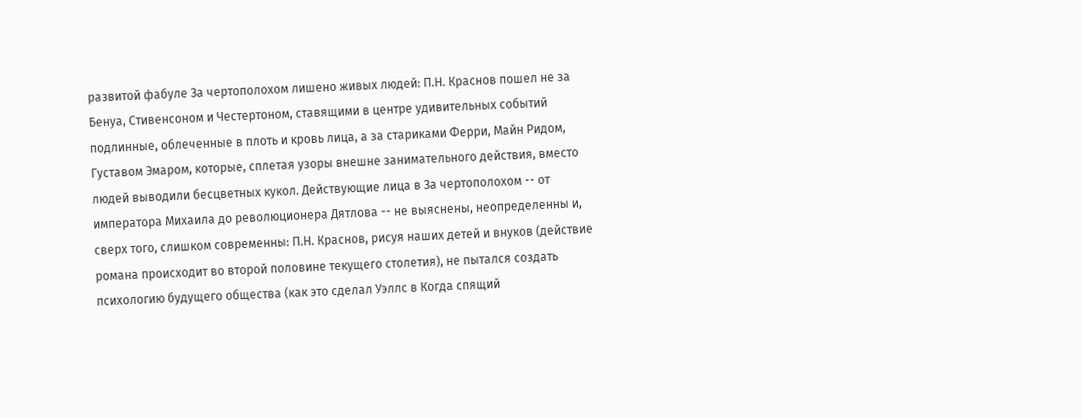развитой фабуле За чертополохом лишено живых людей: П.Н. Краснов пошел не за Бенуа, Стивенсоном и Честертоном, ставящими в центре удивительных событий подлинные, облеченные в плоть и кровь лица, а за стариками Ферри, Майн Ридом, Густавом Эмаром, которые, сплетая узоры внешне занимательного действия, вместо людей выводили бесцветных кукол. Действующие лица в За чертополохом -- от императора Михаила до революционера Дятлова -- не выяснены, неопределенны и, сверх того, слишком современны: П.Н. Краснов, рисуя наших детей и внуков (действие романа происходит во второй половине текущего столетия), не пытался создать психологию будущего общества (как это сделал Уэллс в Когда спящий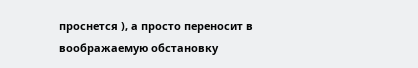проснется ), а просто переносит в воображаемую обстановку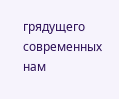грядущего современных нам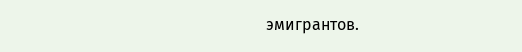эмигрантов.